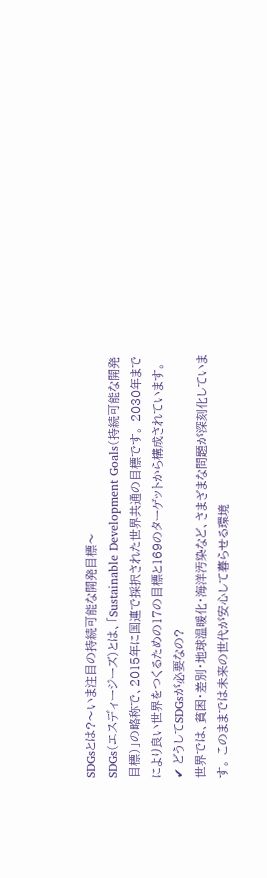SDGsとは?〜いま注目の持続可能な開発目標〜
SDGs(エスディージーズ)とは、「Sustainable Development Goals(持続可能な開発目標)」の略称で、2015年に国連で採択された世界共通の目標です。 2030年までにより良い世界をつくるための17の目標と169のターゲットから構成されています。
✔ どうしてSDGsが必要なの?
世界では、貧困・差別・地球温暖化・海洋汚染など、さまざまな問題が深刻化しています。 このままでは未来の世代が安心して暮らせる環境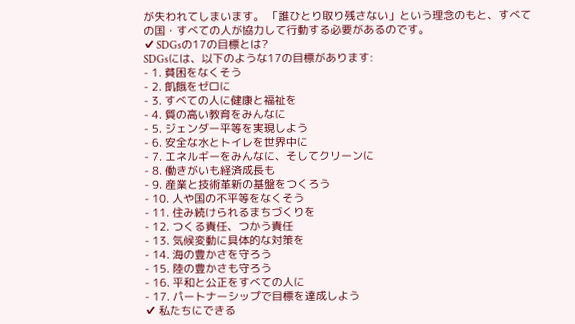が失われてしまいます。 「誰ひとり取り残さない」という理念のもと、すべての国・すべての人が協力して行動する必要があるのです。
✔ SDGsの17の目標とは?
SDGsには、以下のような17の目標があります:
- 1. 貧困をなくそう
- 2. 飢餓をゼロに
- 3. すべての人に健康と福祉を
- 4. 質の高い教育をみんなに
- 5. ジェンダー平等を実現しよう
- 6. 安全な水とトイレを世界中に
- 7. エネルギーをみんなに、そしてクリーンに
- 8. 働きがいも経済成長も
- 9. 産業と技術革新の基盤をつくろう
- 10. 人や国の不平等をなくそう
- 11. 住み続けられるまちづくりを
- 12. つくる責任、つかう責任
- 13. 気候変動に具体的な対策を
- 14. 海の豊かさを守ろう
- 15. 陸の豊かさも守ろう
- 16. 平和と公正をすべての人に
- 17. パートナーシップで目標を達成しよう
✔ 私たちにできる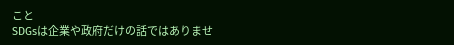こと
SDGsは企業や政府だけの話ではありませ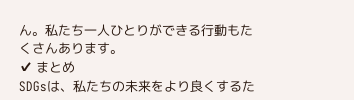ん。私たち一人ひとりができる行動もたくさんあります。
✔ まとめ
SDGsは、私たちの未来をより良くするた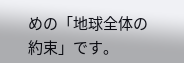めの「地球全体の約束」です。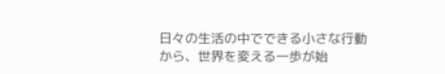日々の生活の中でできる小さな行動から、世界を変える一歩が始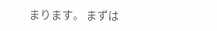まります。 まずは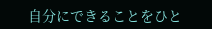自分にできることをひと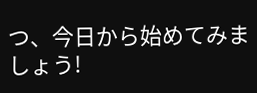つ、今日から始めてみましょう!